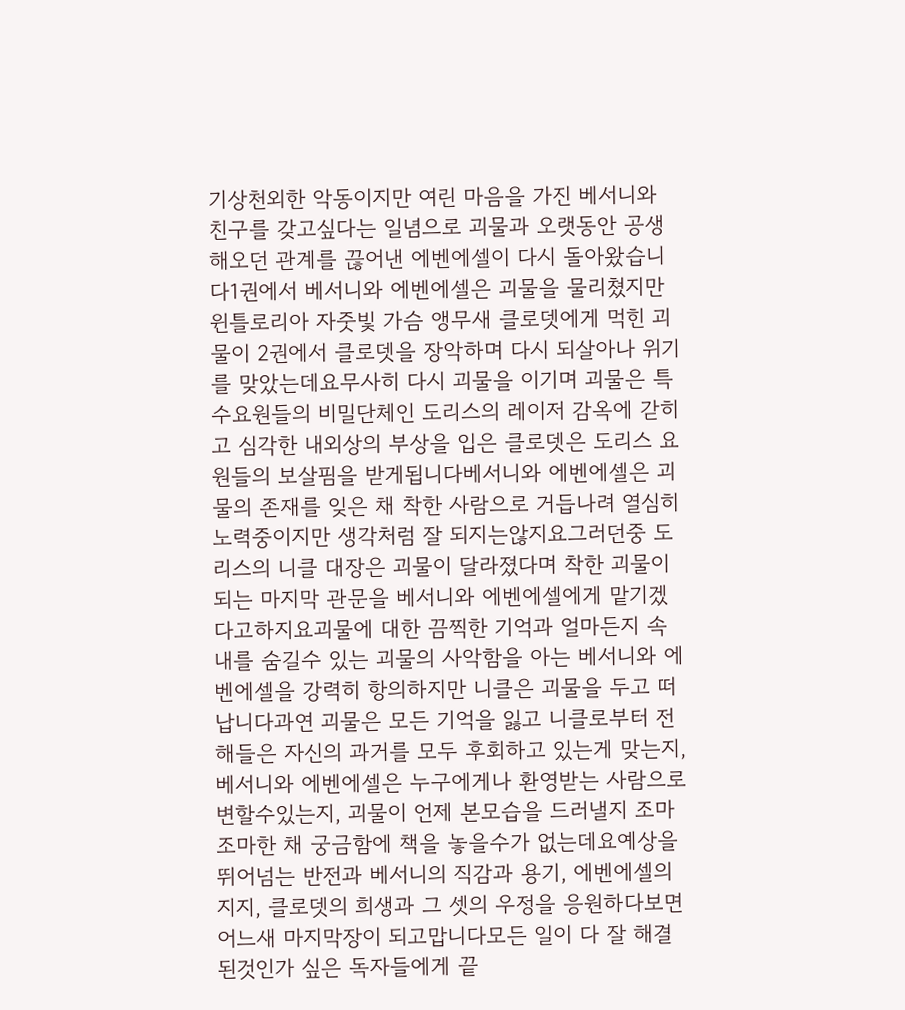기상천외한 악동이지만 여린 마음을 가진 베서니와 친구를 갖고싶다는 일념으로 괴물과 오랫동안 공생해오던 관계를 끊어낸 에벤에셀이 다시 돌아왔습니다1권에서 베서니와 에벤에셀은 괴물을 물리쳤지만 윈틀로리아 자줏빛 가슴 앵무새 클로뎃에게 먹힌 괴물이 2권에서 클로뎃을 장악하며 다시 되살아나 위기를 맞았는데요무사히 다시 괴물을 이기며 괴물은 특수요원들의 비밀단체인 도리스의 레이저 감옥에 갇히고 심각한 내외상의 부상을 입은 클로뎃은 도리스 요원들의 보살핌을 받게됩니다베서니와 에벤에셀은 괴물의 존재를 잊은 채 착한 사람으로 거듭나려 열심히 노력중이지만 생각처럼 잘 되지는않지요그러던중 도리스의 니클 대장은 괴물이 달라졌다며 착한 괴물이되는 마지막 관문을 베서니와 에벤에셀에게 맡기겠다고하지요괴물에 대한 끔찍한 기억과 얼마든지 속내를 숨길수 있는 괴물의 사악함을 아는 베서니와 에벤에셀을 강력히 항의하지만 니클은 괴물을 두고 떠납니다과연 괴물은 모든 기억을 잃고 니클로부터 전해들은 자신의 과거를 모두 후회하고 있는게 맞는지, 베서니와 에벤에셀은 누구에게나 환영받는 사람으로 변할수있는지, 괴물이 언제 본모습을 드러낼지 조마조마한 채 궁금함에 책을 놓을수가 없는데요예상을 뛰어넘는 반전과 베서니의 직감과 용기, 에벤에셀의 지지, 클로뎃의 희생과 그 셋의 우정을 응원하다보면 어느새 마지막장이 되고맙니다모든 일이 다 잘 해결된것인가 싶은 독자들에게 끝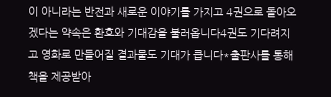이 아니라는 반전과 새로운 이야기를 가지고 4권으로 돌아오겠다는 약속은 환호와 기대감을 불러옵니다4권도 기다려지고 영화로 만들어질 결과물도 기대가 큽니다*출판사를 통해 책을 제공받아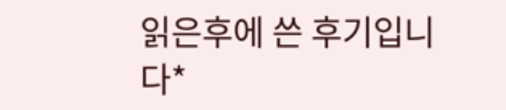읽은후에 쓴 후기입니다*